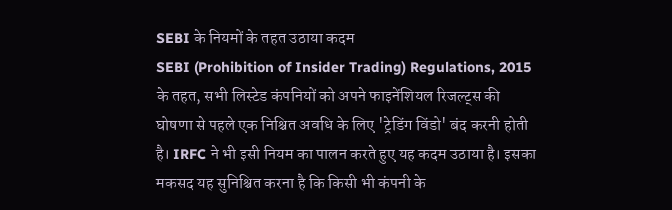SEBI के नियमों के तहत उठाया कदम
SEBI (Prohibition of Insider Trading) Regulations, 2015 के तहत, सभी लिस्टेड कंपनियों को अपने फाइनेंशियल रिजल्ट्स की घोषणा से पहले एक निश्चित अवधि के लिए 'ट्रेडिंग विंडो' बंद करनी होती है। IRFC ने भी इसी नियम का पालन करते हुए यह कदम उठाया है। इसका मकसद यह सुनिश्चित करना है कि किसी भी कंपनी के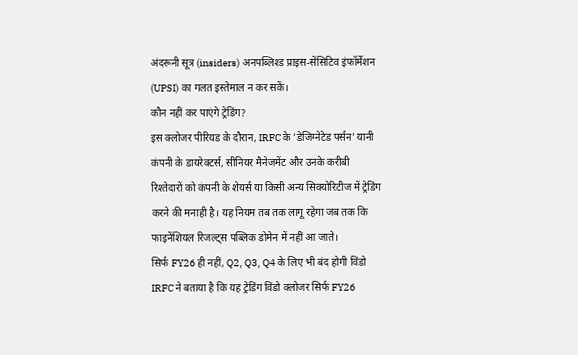अंदरूनी सूत्र (insiders) अनपब्लिश्ड प्राइस-सेंसिटिव इंफॉर्मेशन (UPSI) का गलत इस्तेमाल न कर सकें।
कौन नहीं कर पाएंगे ट्रेडिंग?
इस क्लोजर पीरियड के दौरान, IRFC के 'डेजिग्नेटेड पर्सन' यानी कंपनी के डायरेक्टर्स, सीनियर मैनेजमेंट और उनके करीबी रिश्तेदारों को कंपनी के शेयर्स या किसी अन्य सिक्योरिटीज में ट्रेडिंग करने की मनाही है। यह नियम तब तक लागू रहेगा जब तक कि फाइनेंशियल रिजल्ट्स पब्लिक डोमेन में नहीं आ जाते।
सिर्फ FY26 ही नहीं, Q2, Q3, Q4 के लिए भी बंद होगी विंडो
IRFC ने बताया है कि यह ट्रेडिंग विंडो क्लोजर सिर्फ FY26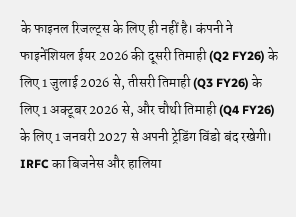के फाइनल रिजल्ट्स के लिए ही नहीं है। कंपनी ने फाइनेंशियल ईयर 2026 की दूसरी तिमाही (Q2 FY26) के लिए 1 जुलाई 2026 से, तीसरी तिमाही (Q3 FY26) के लिए 1 अक्टूबर 2026 से, और चौथी तिमाही (Q4 FY26) के लिए 1 जनवरी 2027 से अपनी ट्रेडिंग विंडो बंद रखेगी।
IRFC का बिजनेस और हालिया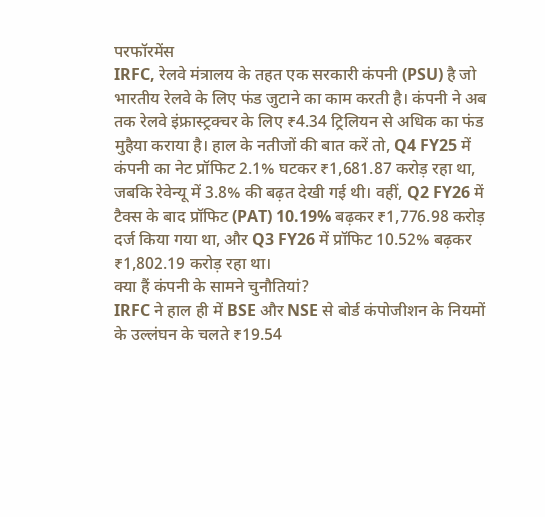परफॉरमेंस
IRFC, रेलवे मंत्रालय के तहत एक सरकारी कंपनी (PSU) है जो भारतीय रेलवे के लिए फंड जुटाने का काम करती है। कंपनी ने अब तक रेलवे इंफ्रास्ट्रक्चर के लिए ₹4.34 ट्रिलियन से अधिक का फंड मुहैया कराया है। हाल के नतीजों की बात करें तो, Q4 FY25 में कंपनी का नेट प्रॉफिट 2.1% घटकर ₹1,681.87 करोड़ रहा था, जबकि रेवेन्यू में 3.8% की बढ़त देखी गई थी। वहीं, Q2 FY26 में टैक्स के बाद प्रॉफिट (PAT) 10.19% बढ़कर ₹1,776.98 करोड़ दर्ज किया गया था, और Q3 FY26 में प्रॉफिट 10.52% बढ़कर ₹1,802.19 करोड़ रहा था।
क्या हैं कंपनी के सामने चुनौतियां?
IRFC ने हाल ही में BSE और NSE से बोर्ड कंपोजीशन के नियमों के उल्लंघन के चलते ₹19.54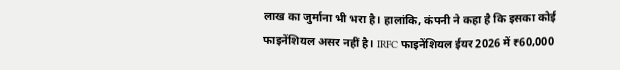लाख का जुर्माना भी भरा है। हालांकि, कंपनी ने कहा है कि इसका कोई फाइनेंशियल असर नहीं है। IRFC फाइनेंशियल ईयर 2026 में ₹60,000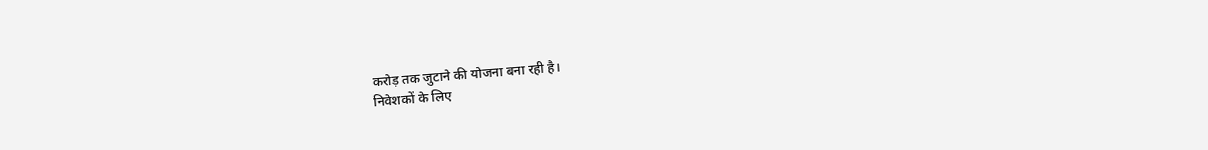करोड़ तक जुटाने की योजना बना रही है।
निवेशकों के लिए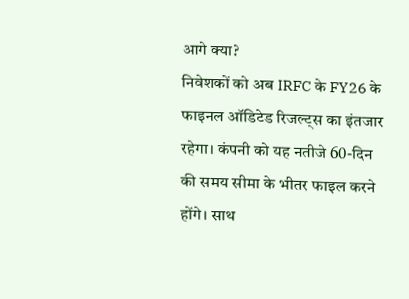आगे क्या?
निवेशकों को अब IRFC के FY26 के फाइनल ऑडिटेड रिजल्ट्स का इंतजार रहेगा। कंपनी को यह नतीजे 60-दिन की समय सीमा के भीतर फाइल करने होंगे। साथ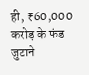ही, ₹60,000 करोड़ के फंड जुटाने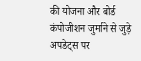की योजना और बोर्ड कंपोजीशन जुर्माने से जुड़े अपडेट्स पर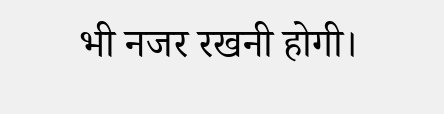भी नजर रखनी होगी।